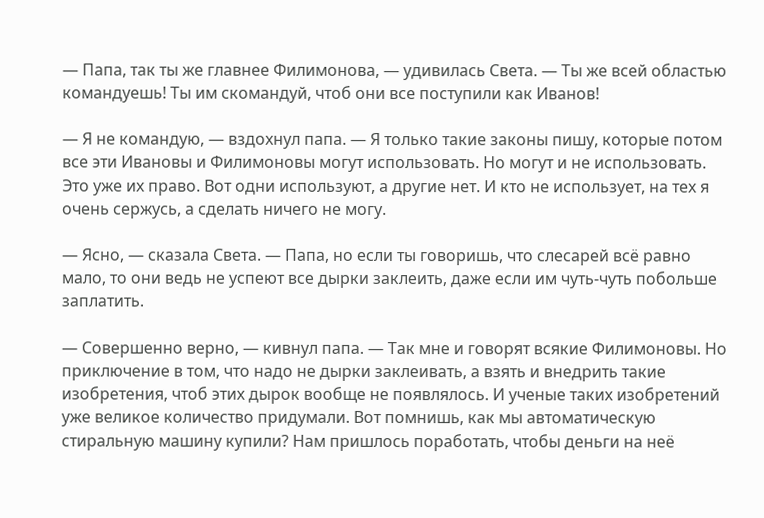— Папа, так ты же главнее Филимонова, — удивилась Света. — Ты же всей областью командуешь! Ты им скомандуй, чтоб они все поступили как Иванов!

— Я не командую, — вздохнул папа. — Я только такие законы пишу, которые потом все эти Ивановы и Филимоновы могут использовать. Но могут и не использовать. Это уже их право. Вот одни используют, а другие нет. И кто не использует, на тех я очень сержусь, а сделать ничего не могу.

— Ясно, — сказала Света. — Папа, но если ты говоришь, что слесарей всё равно мало, то они ведь не успеют все дырки заклеить, даже если им чуть-чуть побольше заплатить.

— Совершенно верно, — кивнул папа. — Так мне и говорят всякие Филимоновы. Но приключение в том, что надо не дырки заклеивать, а взять и внедрить такие изобретения, чтоб этих дырок вообще не появлялось. И ученые таких изобретений уже великое количество придумали. Вот помнишь, как мы автоматическую стиральную машину купили? Нам пришлось поработать, чтобы деньги на неё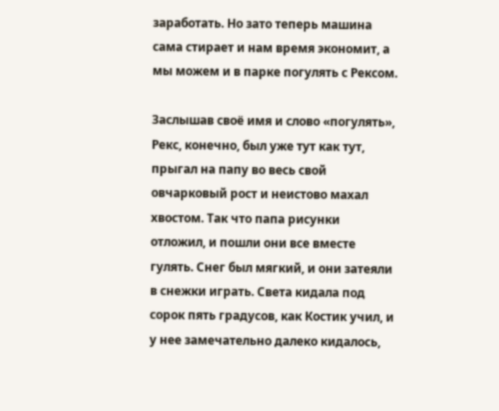заработать. Но зато теперь машина сама стирает и нам время экономит, а мы можем и в парке погулять с Рексом.

Заслышав своё имя и слово «погулять», Рекс, конечно, был уже тут как тут, прыгал на папу во весь свой овчарковый рост и неистово махал хвостом. Так что папа рисунки отложил, и пошли они все вместе гулять. Снег был мягкий, и они затеяли в снежки играть. Света кидала под сорок пять градусов, как Костик учил, и у нее замечательно далеко кидалось,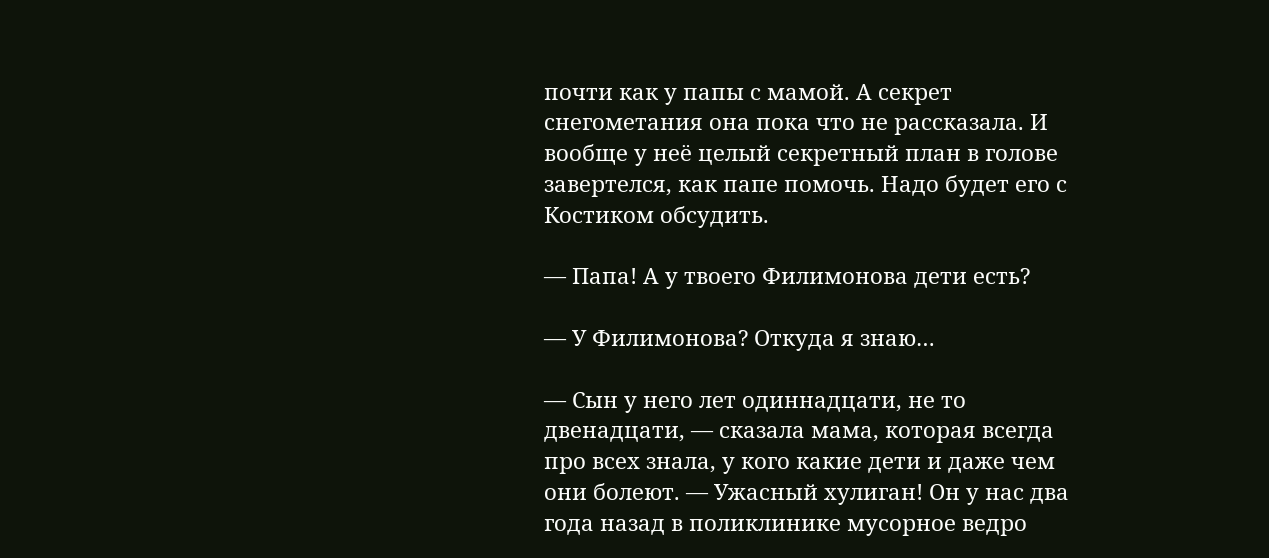почти как у папы с мамой. А секрет снегометания она пока что не рассказала. И вообще у неё целый секретный план в голове завертелся, как папе помочь. Надо будет его с Костиком обсудить.

— Папа! А у твоего Филимонова дети есть?

— У Филимонова? Откуда я знаю…

— Сын у него лет одиннадцати, не то двенадцати, — сказала мама, которая всегда про всех знала, у кого какие дети и даже чем они болеют. — Ужасный хулиган! Он у нас два года назад в поликлинике мусорное ведро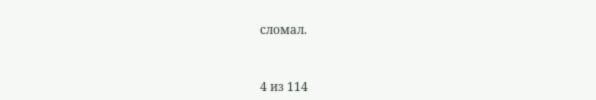сломал.



4 из 114